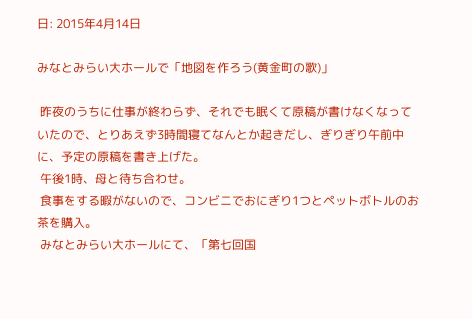日: 2015年4月14日

みなとみらい大ホールで「地図を作ろう(黄金町の歌)」

 昨夜のうちに仕事が終わらず、それでも眠くて原稿が書けなくなっていたので、とりあえず3時間寝てなんとか起きだし、ぎりぎり午前中に、予定の原稿を書き上げた。
 午後1時、母と待ち合わせ。
 食事をする暇がないので、コンビニでおにぎり1つとペットボトルのお茶を購入。
 みなとみらい大ホールにて、「第七回国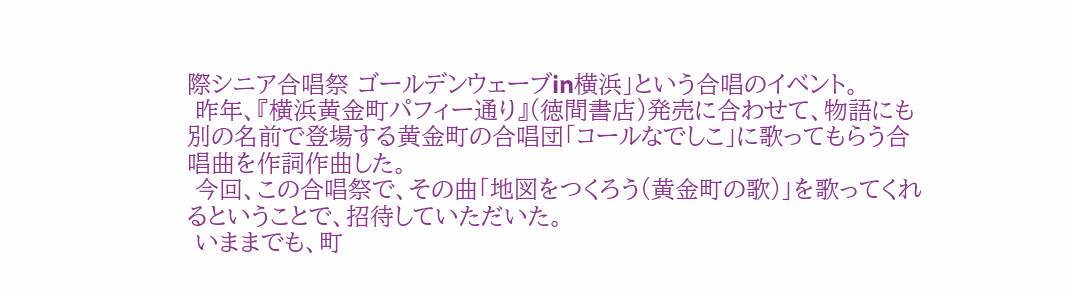際シニア合唱祭 ゴールデンウェーブin横浜」という合唱のイベント。
 昨年、『横浜黄金町パフィー通り』(徳間書店)発売に合わせて、物語にも別の名前で登場する黄金町の合唱団「コールなでしこ」に歌ってもらう合唱曲を作詞作曲した。
 今回、この合唱祭で、その曲「地図をつくろう(黄金町の歌)」を歌ってくれるということで、招待していただいた。
 いままでも、町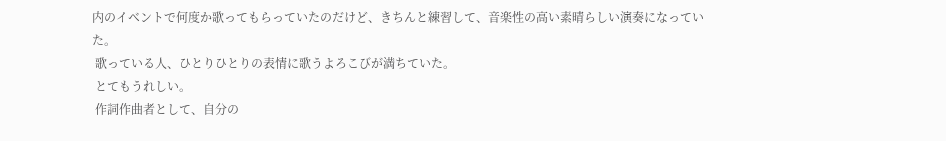内のイベントで何度か歌ってもらっていたのだけど、きちんと練習して、音楽性の高い素晴らしい演奏になっていた。
 歌っている人、ひとりひとりの表情に歌うよろこびが満ちていた。
 とてもうれしい。
 作詞作曲者として、自分の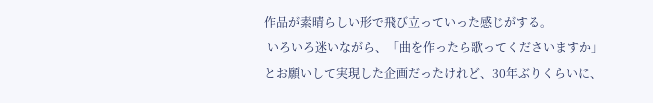作品が素晴らしい形で飛び立っていった感じがする。
 いろいろ迷いながら、「曲を作ったら歌ってくださいますか」とお願いして実現した企画だったけれど、30年ぶりくらいに、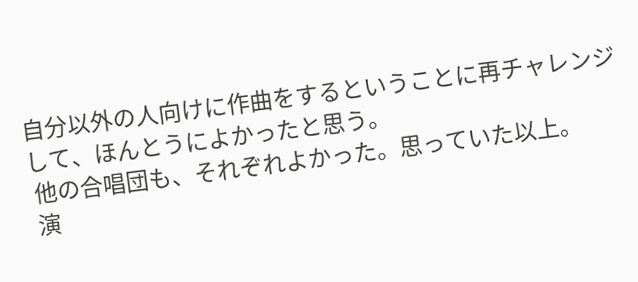自分以外の人向けに作曲をするということに再チャレンジして、ほんとうによかったと思う。
 他の合唱団も、それぞれよかった。思っていた以上。
 演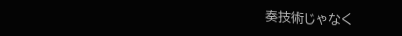奏技術じゃなく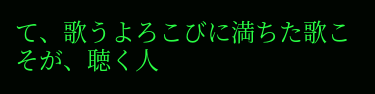て、歌うよろこびに満ちた歌こそが、聴く人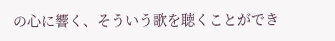の心に響く、そういう歌を聴くことができ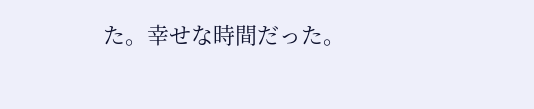た。幸せな時間だった。